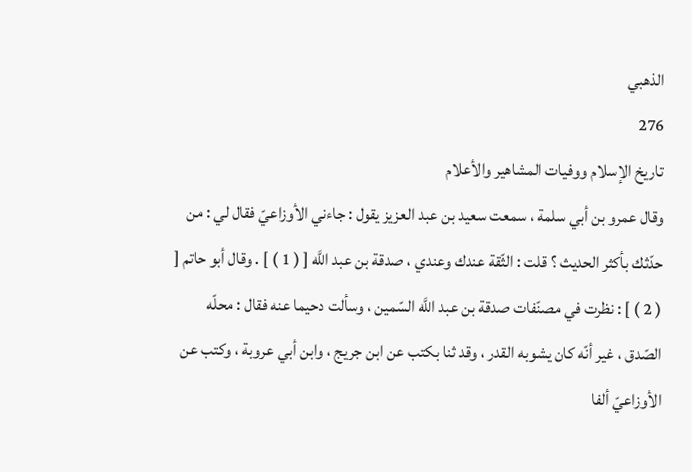الذهبي
276
تاريخ الإسلام ووفيات المشاهير والأعلام
وقال عمرو بن أبي سلمة ، سمعت سعيد بن عبد العزيز يقول : جاءني الأوزاعيّ فقال لي : من حدّثك بأكثر الحديث ؟ قلت : الثّقة عندك وعندي ، صدقة بن عبد اللَّه [ ( 1 ) ] . وقال أبو حاتم [ ( 2 ) ] : نظرت في مصنّفات صدقة بن عبد اللَّه السّمين ، وسألت دحيما عنه فقال : محلّه الصّدق ، غير أنّه كان يشوبه القدر ، وقد ثنا بكتب عن ابن جريج ، وابن أبي عروبة ، وكتب عن الأوزاعيّ ألفا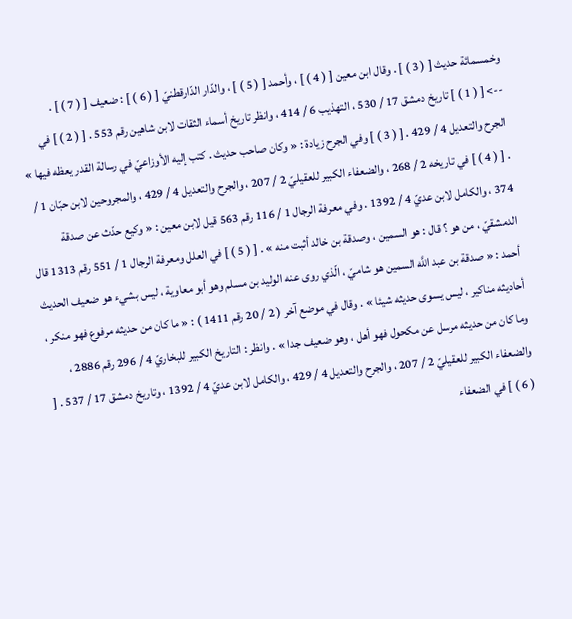وخمسمائة حديث [ ( 3 ) ] . وقال ابن معين [ ( 4 ) ] ، وأحمد [ ( 5 ) ] ، والدّار الدّارقطنيّ [ ( 6 ) ] : ضعيف [ ( 7 ) ] .
--> [ ( 1 ) ] تاريخ دمشق 17 / 530 ، التهذيب 6 / 414 ، وانظر تاريخ أسماء الثقات لابن شاهين رقم 553 . [ ( 2 ) ] في الجرح والتعديل 4 / 429 . [ ( 3 ) ] وفي الجرح زيادة : « وكان صاحب حديث . كتب إليه الأوزاعيّ في رسالة القدر يعظه فيها » . [ ( 4 ) ] في تاريخه 2 / 268 ، والضعفاء الكبير للعقيليّ 2 / 207 ، والجرح والتعديل 4 / 429 ، والمجروحين لابن حبّان 1 / 374 ، والكامل لابن عديّ 4 / 1392 . وفي معرفة الرجال 1 / 116 رقم 563 قيل لابن معين : « وكيع حدّث عن صدقة الدمشقيّ ، من هو ؟ قال : هو السمين ، وصدقة بن خالد أثبت منه » . [ ( 5 ) ] في العلل ومعرفة الرجال 1 / 551 رقم 1313 قال أحمد : « صدقة بن عبد اللَّه السمين هو شاميّ ، الّذي روى عنه الوليد بن مسلم وهو أبو معاوية ، ليس بشيء هو ضعيف الحديث أحاديثه مناكير ، ليس يسوى حديثه شيئا » . وقال في موضع آخر ( 2 / 20 رقم 1411 ) : « ما كان من حديثه مرفوع فهو منكر ، وما كان من حديثه مرسل عن مكحول فهو أهل ، وهو ضعيف جدا » . وانظر : التاريخ الكبير للبخاريّ 4 / 296 رقم 2886 ، والضعفاء الكبير للعقيليّ 2 / 207 ، والجرح والتعديل 4 / 429 ، والكامل لابن عديّ 4 / 1392 ، وتاريخ دمشق 17 / 537 . [ ( 6 ) ] في الضعفاء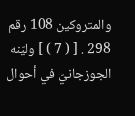والمتروكين 108 رقم 298 . [ ( 7 ) ] وليّنه الجوزجانيّ في أحوال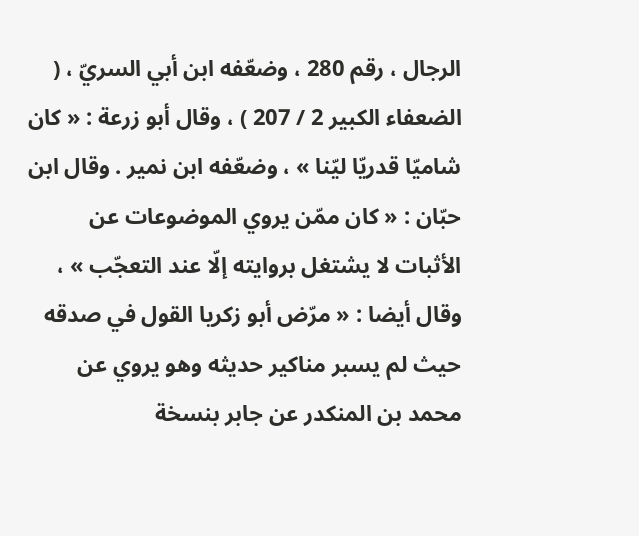الرجال ، رقم 280 ، وضعّفه ابن أبي السريّ ، ( الضعفاء الكبير 2 / 207 ) ، وقال أبو زرعة : « كان شاميّا قدريّا ليّنا » ، وضعّفه ابن نمير . وقال ابن حبّان : « كان ممّن يروي الموضوعات عن الأثبات لا يشتغل بروايته إلّا عند التعجّب » ، وقال أيضا : « مرّض أبو زكريا القول في صدقه حيث لم يسبر مناكير حديثه وهو يروي عن محمد بن المنكدر عن جابر بنسخة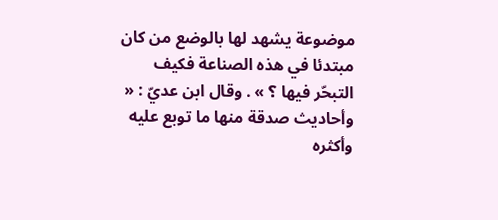موضوعة يشهد لها بالوضع من كان مبتدئا في هذه الصناعة فكيف التبحّر فيها ؟ » . وقال ابن عديّ : « وأحاديث صدقة منها ما توبع عليه وأكثره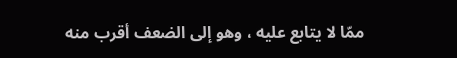ممّا لا يتابع عليه ، وهو إلى الضعف أقرب منه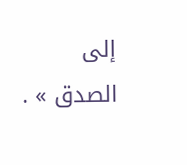إلى الصدق » .